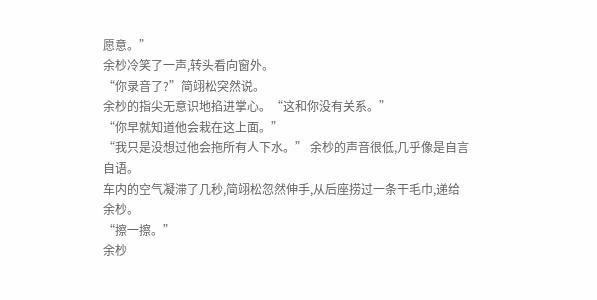愿意。”
余杪冷笑了一声,转头看向窗外。
“你录音了?”简翊松突然说。
余杪的指尖无意识地掐进掌心。“这和你没有关系。”
“你早就知道他会栽在这上面。”
“我只是没想过他会拖所有人下水。” 余杪的声音很低,几乎像是自言自语。
车内的空气凝滞了几秒,简翊松忽然伸手,从后座捞过一条干毛巾,递给余杪。
“擦一擦。”
余杪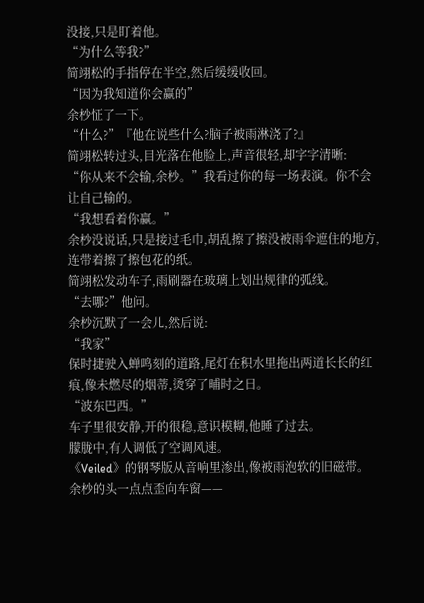没接,只是盯着他。
“为什么等我?”
简翊松的手指停在半空,然后缓缓收回。
“因为我知道你会赢的”
余杪怔了一下。
“什么?”『他在说些什么?脑子被雨淋浇了?』
简翊松转过头,目光落在他脸上,声音很轻,却字字清晰:
“你从来不会输,余杪。”我看过你的每一场表演。你不会让自己输的。
“我想看着你赢。”
余杪没说话,只是接过毛巾,胡乱擦了擦没被雨伞遮住的地方,连带着擦了擦包花的纸。
简翊松发动车子,雨刷器在玻璃上划出规律的弧线。
“去哪?”他问。
余杪沉默了一会儿,然后说:
“我家”
保时捷驶入蝉鸣刻的道路,尾灯在积水里拖出两道长长的红痕,像未燃尽的烟蒂,烫穿了晡时之日。
“波东巴西。”
车子里很安静,开的很稳,意识模糊,他睡了过去。
朦胧中,有人调低了空调风速。
《Veiled》的钢琴版从音响里渗出,像被雨泡软的旧磁带。
余杪的头一点点歪向车窗——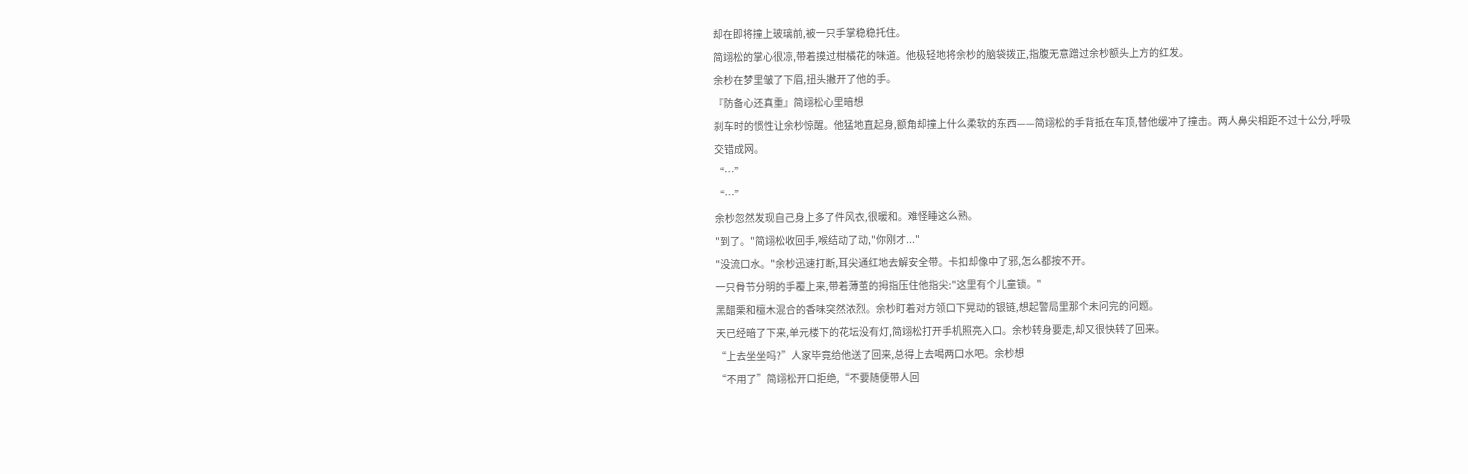却在即将撞上玻璃前,被一只手掌稳稳托住。
简翊松的掌心很凉,带着摸过柑橘花的味道。他极轻地将余杪的脑袋拨正,指腹无意蹭过余杪额头上方的红发。
余杪在梦里皱了下眉,扭头撇开了他的手。
『防备心还真重』简翊松心里暗想
刹车时的惯性让余杪惊醒。他猛地直起身,额角却撞上什么柔软的东西——简翊松的手背抵在车顶,替他缓冲了撞击。两人鼻尖相距不过十公分,呼吸交错成网。
“…”
“…”
余杪忽然发现自己身上多了件风衣,很暖和。难怪睡这么熟。
"到了。"简翊松收回手,喉结动了动,"你刚才..."
"没流口水。"余杪迅速打断,耳尖通红地去解安全带。卡扣却像中了邪,怎么都按不开。
一只骨节分明的手覆上来,带着薄茧的拇指压住他指尖:"这里有个儿童锁。"
黑醋栗和檀木混合的香味突然浓烈。余杪盯着对方领口下晃动的银链,想起警局里那个未问完的问题。
天已经暗了下来,单元楼下的花坛没有灯,简翊松打开手机照亮入口。余杪转身要走,却又很快转了回来。
“上去坐坐吗?”人家毕竟给他送了回来,总得上去喝两口水吧。余杪想
“不用了”简翊松开口拒绝,“不要随便带人回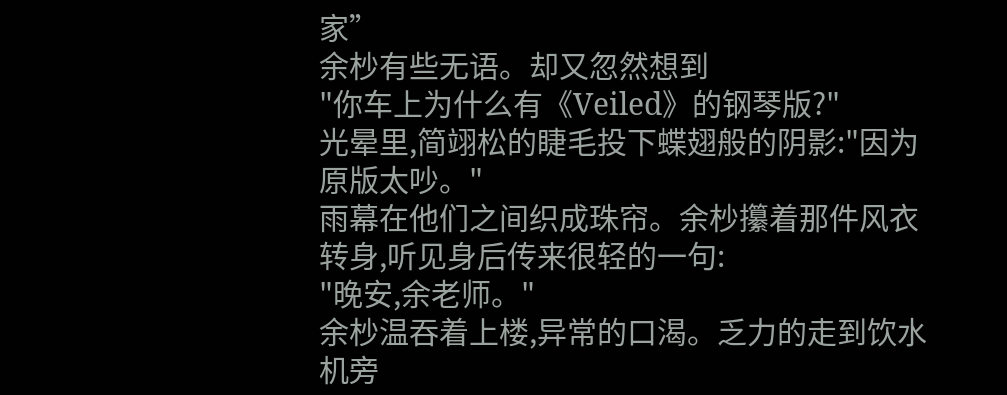家”
余杪有些无语。却又忽然想到
"你车上为什么有《Veiled》的钢琴版?"
光晕里,简翊松的睫毛投下蝶翅般的阴影:"因为原版太吵。"
雨幕在他们之间织成珠帘。余杪攥着那件风衣转身,听见身后传来很轻的一句:
"晚安,余老师。"
余杪温吞着上楼,异常的口渴。乏力的走到饮水机旁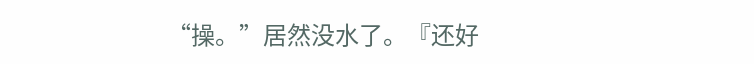“操。”居然没水了。『还好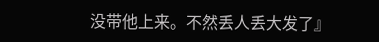没带他上来。不然丢人丢大发了』